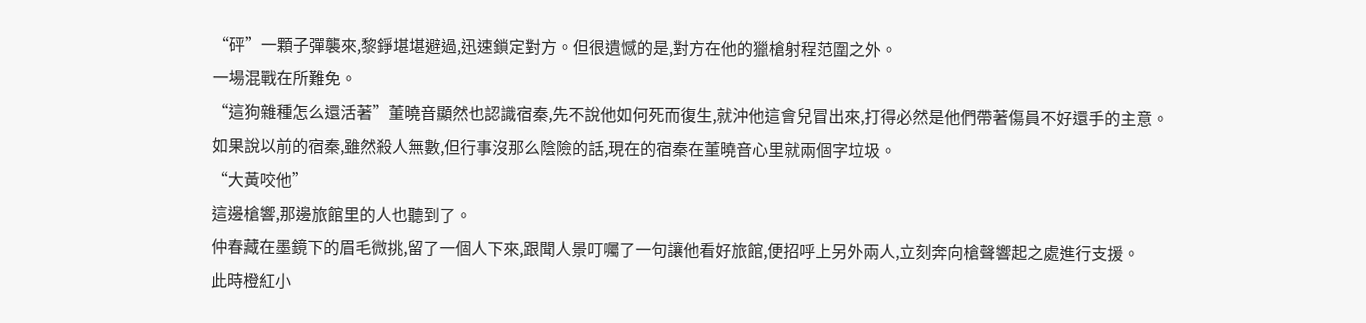“砰”一顆子彈襲來,黎錚堪堪避過,迅速鎖定對方。但很遺憾的是,對方在他的獵槍射程范圍之外。
一場混戰在所難免。
“這狗雜種怎么還活著”董曉音顯然也認識宿秦,先不說他如何死而復生,就沖他這會兒冒出來,打得必然是他們帶著傷員不好還手的主意。
如果說以前的宿秦,雖然殺人無數,但行事沒那么陰險的話,現在的宿秦在董曉音心里就兩個字垃圾。
“大黃咬他”
這邊槍響,那邊旅館里的人也聽到了。
仲春藏在墨鏡下的眉毛微挑,留了一個人下來,跟聞人景叮囑了一句讓他看好旅館,便招呼上另外兩人,立刻奔向槍聲響起之處進行支援。
此時橙紅小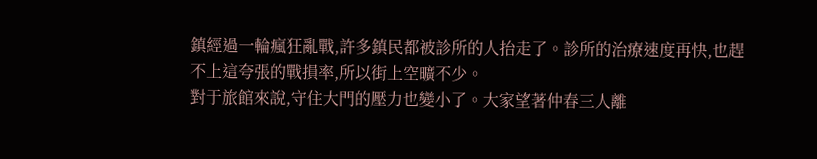鎮經過一輪瘋狂亂戰,許多鎮民都被診所的人抬走了。診所的治療速度再快,也趕不上這夸張的戰損率,所以街上空曠不少。
對于旅館來說,守住大門的壓力也變小了。大家望著仲春三人離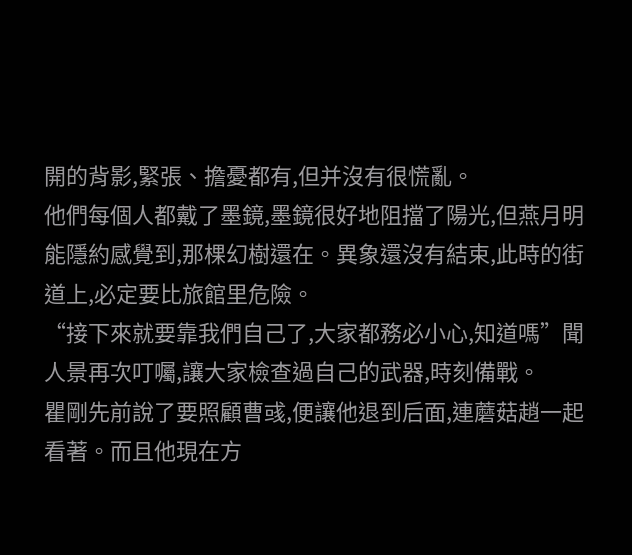開的背影,緊張、擔憂都有,但并沒有很慌亂。
他們每個人都戴了墨鏡,墨鏡很好地阻擋了陽光,但燕月明能隱約感覺到,那棵幻樹還在。異象還沒有結束,此時的街道上,必定要比旅館里危險。
“接下來就要靠我們自己了,大家都務必小心,知道嗎”聞人景再次叮囑,讓大家檢查過自己的武器,時刻備戰。
瞿剛先前說了要照顧曹彧,便讓他退到后面,連蘑菇趙一起看著。而且他現在方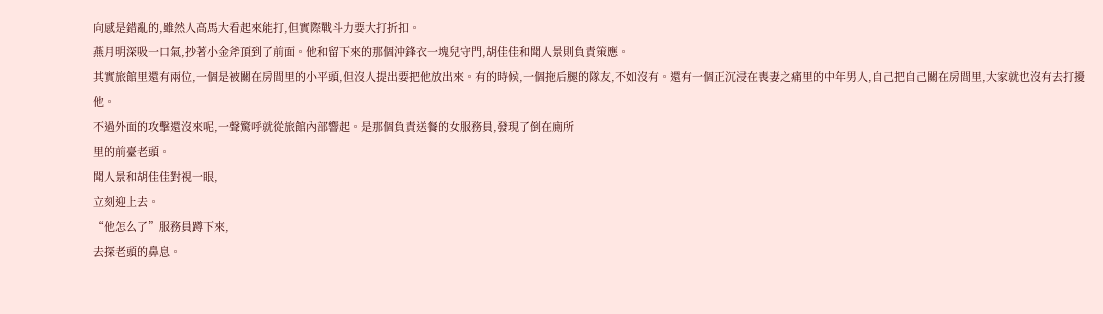向感是錯亂的,雖然人高馬大看起來能打,但實際戰斗力要大打折扣。
燕月明深吸一口氣,抄著小金斧頂到了前面。他和留下來的那個沖鋒衣一塊兒守門,胡佳佳和聞人景則負責策應。
其實旅館里還有兩位,一個是被關在房間里的小平頭,但沒人提出要把他放出來。有的時候,一個拖后腿的隊友,不如沒有。還有一個正沉浸在喪妻之痛里的中年男人,自己把自己關在房間里,大家就也沒有去打擾他。
不過外面的攻擊還沒來呢,一聲驚呼就從旅館內部響起。是那個負責送餐的女服務員,發現了倒在廁所
里的前臺老頭。
聞人景和胡佳佳對視一眼,
立刻迎上去。
“他怎么了”服務員蹲下來,
去探老頭的鼻息。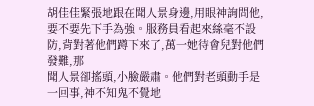胡佳佳緊張地跟在聞人景身邊,用眼神詢問他,要不要先下手為強。服務員看起來絲毫不設防,背對著他們蹲下來了,萬一她待會兒對他們發難,那
聞人景卻搖頭,小臉嚴肅。他們對老頭動手是一回事,神不知鬼不覺地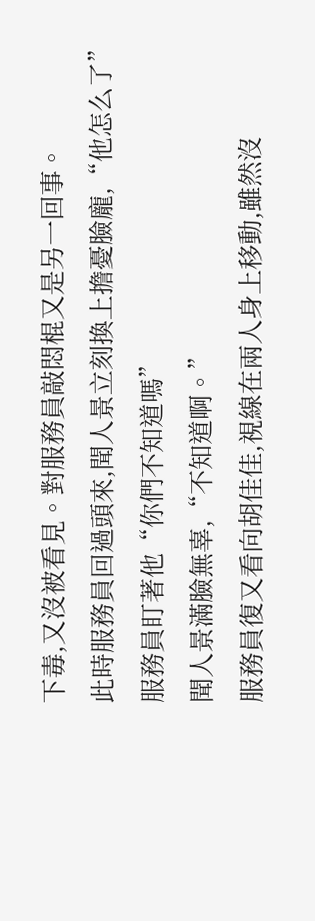下毒,又沒被看見。對服務員敲悶棍又是另一回事。
此時服務員回過頭來,聞人景立刻換上擔憂臉龐,“他怎么了”
服務員盯著他“你們不知道嗎”
聞人景滿臉無辜,“不知道啊。”
服務員復又看向胡佳佳,視線在兩人身上移動,雖然沒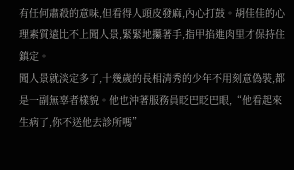有任何肅殺的意味,但看得人頭皮發麻,內心打鼓。胡佳佳的心理素質遠比不上聞人景,緊緊地攥著手,指甲掐進肉里才保持住鎮定。
聞人景就淡定多了,十幾歲的長相清秀的少年不用刻意偽裝,都是一副無辜者樣貌。他也沖著服務員眨巴眨巴眼,“他看起來生病了,你不送他去診所嗎”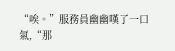“唉。”服務員幽幽嘆了一口氣,“那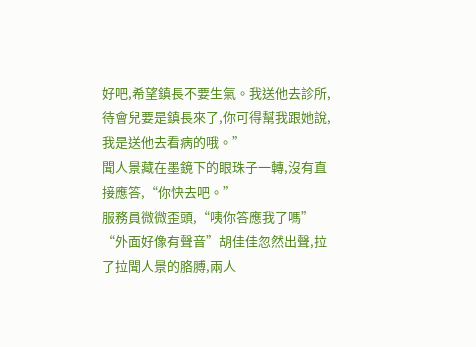好吧,希望鎮長不要生氣。我送他去診所,待會兒要是鎮長來了,你可得幫我跟她說,我是送他去看病的哦。”
聞人景藏在墨鏡下的眼珠子一轉,沒有直接應答,“你快去吧。”
服務員微微歪頭,“咦你答應我了嗎”
“外面好像有聲音”胡佳佳忽然出聲,拉了拉聞人景的胳膊,兩人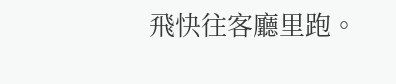飛快往客廳里跑。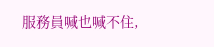服務員喊也喊不住,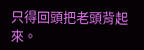只得回頭把老頭背起來。